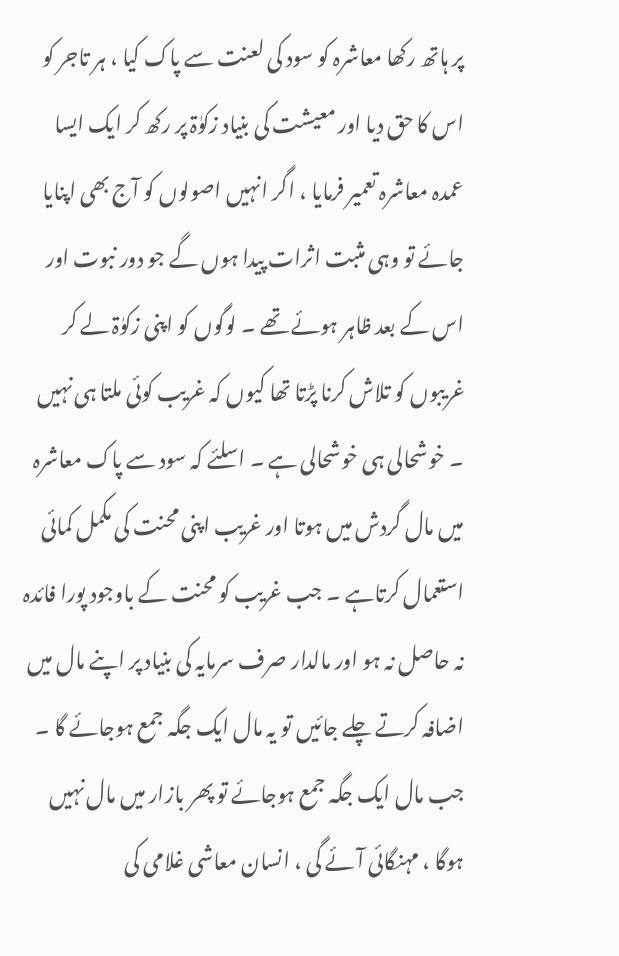پر ہاتھ رکھا معاشرہ کو سود کی لعنت سے پاک کیا ، ہر تاجر کو اس کا حق دیا اور معیشت کی بنیاد زکوٰۃ پر رکھ کر ایک ایسا عمدہ معاشرہ تعمیر فرمایا ، اگر انہیں اصولوں کو آج بھی اپنایا جائے تو وہی مثبت اثرات پیدا ہوں گے جو دور نبوت اور اس کے بعد ظاہر ہوئے تھے ۔ لوگوں کو اپنی زکوٰۃ لے کر غریبوں کو تلاش کرنا پڑتا تھا کیوں کہ غریب کوئی ملتا ہی نہیں ۔ خوشحالی ہی خوشحالی ہے ۔ اسلئے کہ سود سے پاک معاشرہ میں مال گردش میں ہوتا اور غریب اپنی محنت کی مکمل کمائی استعمال کرتاہے ۔ جب غریب کو محنت کے باوجود پورا فائدہ نہ حاصل نہ ہو اور مالدار صرف سرمایہ کی بنیاد پر اپنے مال میں اضافہ کرتے چلے جائیں تو یہ مال ایک جگہ جمع ہوجائے گا ۔ جب مال ایک جگہ جمع ہوجائے تو پھر بازار میں مال نہیں ہوگا ، مہنگائی آئے گی ، انسان معاشی غلامی کی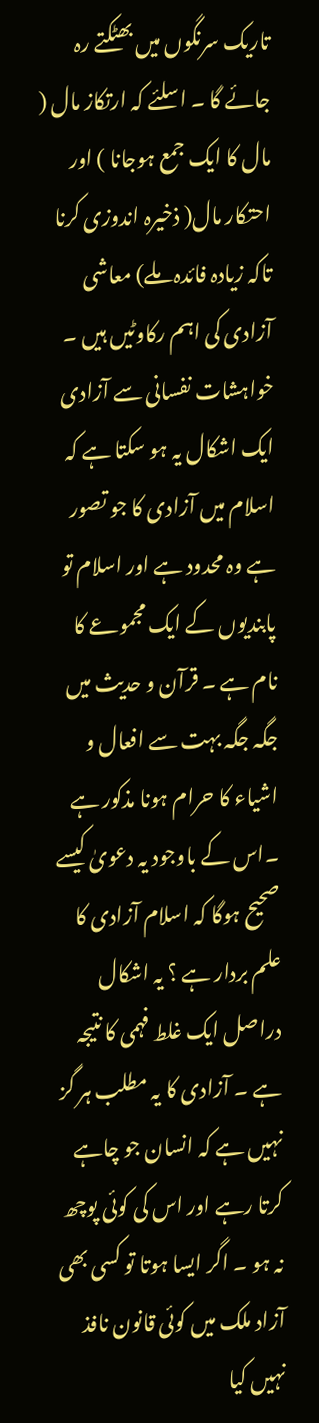تاریک سرنگوں میں بھٹکتے رہ جائے گا ۔ اسلئے کہ ارتکاز مال ( مال کا ایک جمع ہوجانا ) اور احتکار مال( ذخیرہ اندوزی کرنا تاکہ زیادہ فائدہ ملے) معاشی آزادی کی اہم رکاوٹیں ہیں ۔
خواہشات نفسانی سے آزادی
ایک اشکال یہ ہو سکتا ہے کہ اسلام میں آزادی کا جو تصور ہے وہ محدود ہے اور اسلام تو پابندیوں کے ایک مجموعے کا نام ہے ۔ قرآن و حدیث میں جگہ جگہ بہت سے افعال و اشیاء کا حرام ہونا مذکور ہے ۔اس کے باوجود یہ دعویٰ کیسے صحیح ہوگا کہ اسلام آزادی کا علم بردار ہے ؟ یہ اشکال دراصل ایک غلط فہمی کا نتیجہ ہے ۔ آزادی کا یہ مطلب ہر گز نہیں ہے کہ انسان جو چاہے کرتا رہے اور اس کی کوئی پوچھ نہ ہو ۔ اگر ایسا ہوتا تو کسی بھی آزاد ملک میں کوئی قانون نافذ نہیں کیا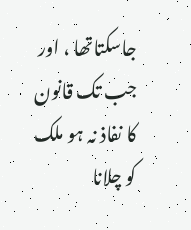جاسکتاتھا ، اور جب تک قانون کا نفاذ نہ ہو ملک کو چلانا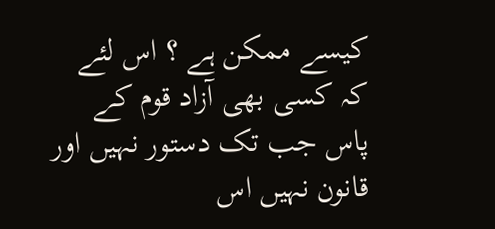کیسے ممکن ہے ؟ اس لئے کہ کسی بھی آزاد قوم کے پاس جب تک دستور نہیں اور قانون نہیں اس